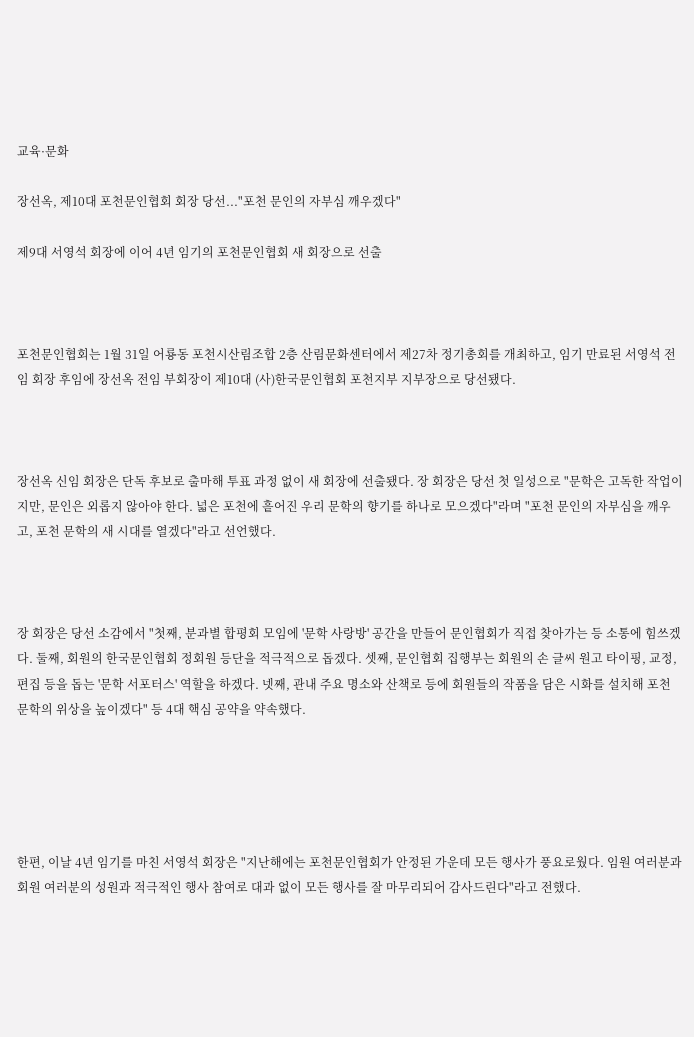교육·문화

장선옥, 제10대 포천문인협회 회장 당선..."포천 문인의 자부심 깨우겠다"

제9대 서영석 회장에 이어 4년 임기의 포천문인협회 새 회장으로 선출



포천문인협회는 1월 31일 어룡동 포천시산림조합 2층 산림문화센터에서 제27차 정기총회를 개최하고, 임기 만료된 서영석 전임 회장 후임에 장선옥 전임 부회장이 제10대 (사)한국문인협회 포천지부 지부장으로 당선됐다.



장선옥 신임 회장은 단독 후보로 출마해 투표 과정 없이 새 회장에 선출됐다. 장 회장은 당선 첫 일성으로 "문학은 고독한 작업이지만, 문인은 외롭지 않아야 한다. 넓은 포천에 흩어진 우리 문학의 향기를 하나로 모으겠다"라며 "포천 문인의 자부심을 깨우고, 포천 문학의 새 시대를 열겠다"라고 선언했다.



장 회장은 당선 소감에서 "첫째, 분과별 합평회 모임에 '문학 사랑방' 공간을 만들어 문인협회가 직접 찾아가는 등 소통에 힘쓰겠다. 둘째, 회원의 한국문인협회 정회원 등단을 적극적으로 돕겠다. 셋째, 문인협회 집행부는 회원의 손 글씨 원고 타이핑, 교정, 편집 등을 돕는 '문학 서포터스' 역할을 하겠다. 넷째, 관내 주요 명소와 산책로 등에 회원들의 작품을 담은 시화를 설치해 포천 문학의 위상을 높이겠다" 등 4대 핵심 공약을 약속했다.





한편, 이날 4년 임기를 마친 서영석 회장은 "지난해에는 포천문인협회가 안정된 가운데 모든 행사가 풍요로웠다. 임원 여러분과 회원 여러분의 성원과 적극적인 행사 참여로 대과 없이 모든 행사를 잘 마무리되어 감사드린다"라고 전했다.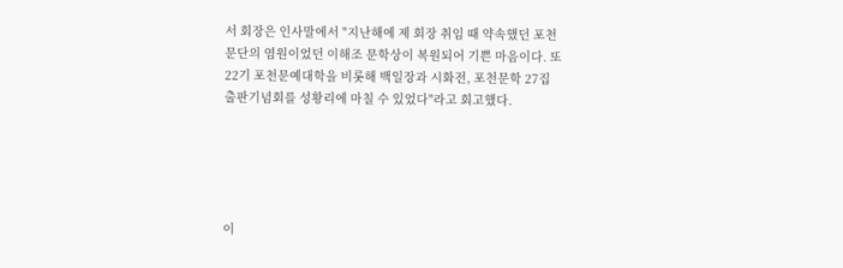서 회장은 인사말에서 "지난해에 제 회장 취임 때 약속했던 포천 문단의 염원이었던 이해조 문학상이 복원되어 기쁜 마음이다. 또 22기 포천문예대학을 비롯해 백일장과 시화전, 포천문학 27집 출판기념회를 성황리에 마칠 수 있었다"라고 회고했다.





이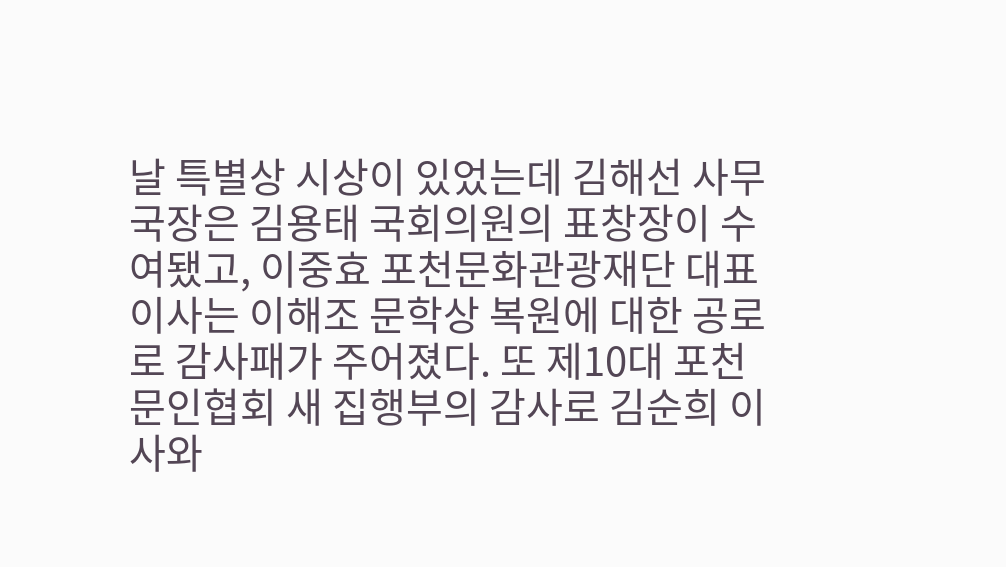날 특별상 시상이 있었는데 김해선 사무국장은 김용태 국회의원의 표창장이 수여됐고, 이중효 포천문화관광재단 대표이사는 이해조 문학상 복원에 대한 공로로 감사패가 주어졌다. 또 제10대 포천문인협회 새 집행부의 감사로 김순희 이사와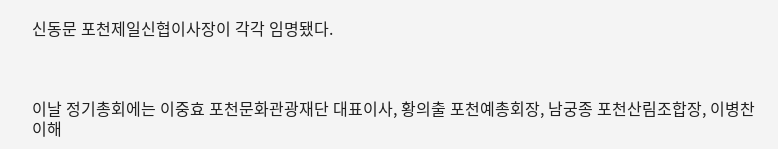신동문 포천제일신협이사장이 각각 임명됐다.



이날 정기총회에는 이중효 포천문화관광재단 대표이사, 황의출 포천예총회장, 남궁종 포천산림조합장, 이병찬 이해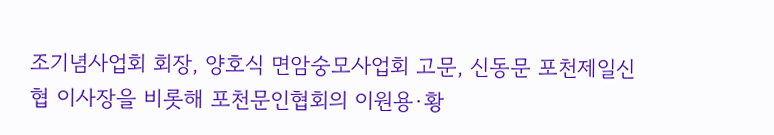조기념사업회 회장, 양호식 면암숭모사업회 고문, 신동문 포천제일신협 이사장을 비롯해 포천문인협회의 이원용·황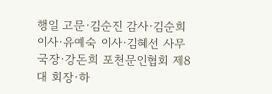행일 고문·김순진 감사·김순희 이사·유예숙 이사·김혜선 사무국장·강돈희 포천문인협회 제8대 회장·하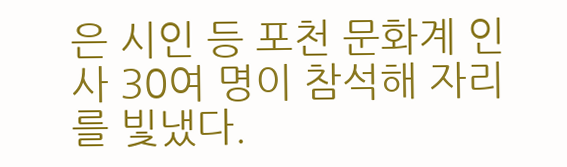은 시인 등 포천 문화계 인사 30여 명이 참석해 자리를 빛냈다.